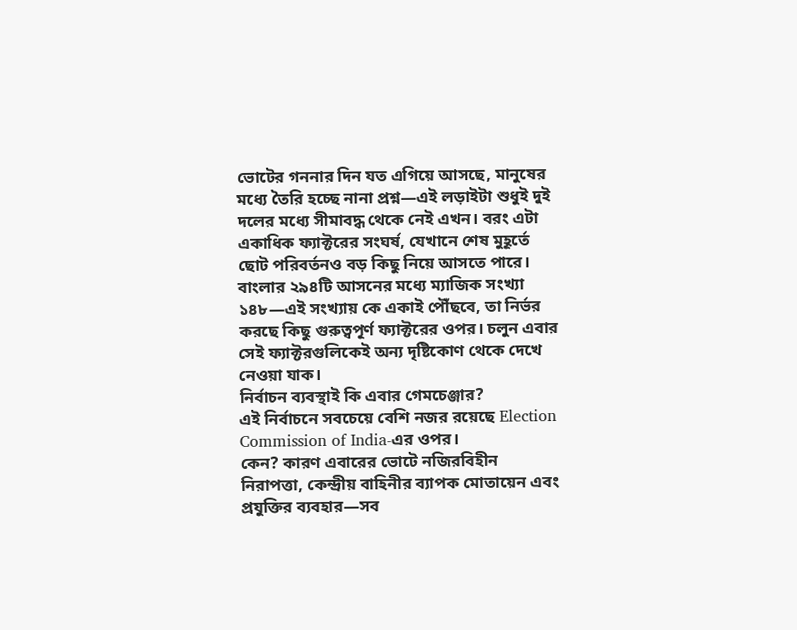ভোটের গননার দিন যত এগিয়ে আসছে, মানুষের মধ্যে তৈরি হচ্ছে নানা প্রশ্ন—এই লড়াইটা শুধুই দুই দলের মধ্যে সীমাবদ্ধ থেকে নেই এখন। বরং এটা একাধিক ফ্যাক্টরের সংঘর্ষ, যেখানে শেষ মুহূর্তে ছোট পরিবর্তনও বড় কিছু নিয়ে আসতে পারে।
বাংলার ২৯৪টি আসনের মধ্যে ম্যাজিক সংখ্যা ১৪৮—এই সংখ্যায় কে একাই পৌঁছবে, তা নির্ভর করছে কিছু গুরুত্বপূর্ণ ফ্যাক্টরের ওপর। চলুন এবার সেই ফ্যাক্টরগুলিকেই অন্য দৃষ্টিকোণ থেকে দেখে নেওয়া যাক।
নির্বাচন ব্যবস্থাই কি এবার গেমচেঞ্জার?
এই নির্বাচনে সবচেয়ে বেশি নজর রয়েছে Election Commission of India-এর ওপর।
কেন? কারণ এবারের ভোটে নজিরবিহীন নিরাপত্তা, কেন্দ্রীয় বাহিনীর ব্যাপক মোতায়েন এবং প্রযুক্তির ব্যবহার—সব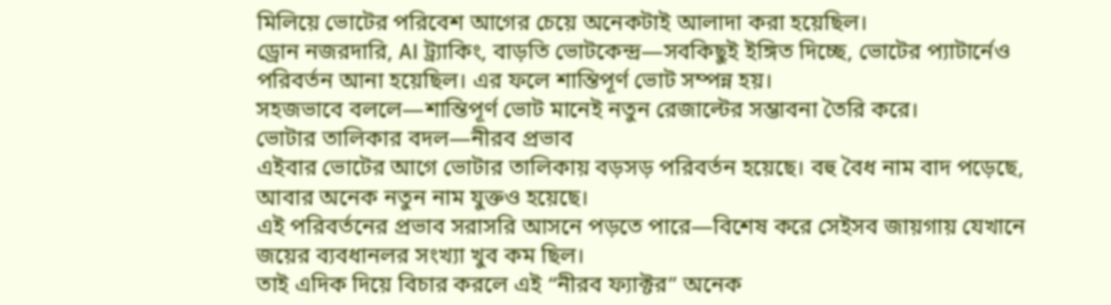মিলিয়ে ভোটের পরিবেশ আগের চেয়ে অনেকটাই আলাদা করা হয়েছিল।
ড্রোন নজরদারি, AI ট্র্যাকিং, বাড়তি ভোটকেন্দ্র—সবকিছুই ইঙ্গিত দিচ্ছে, ভোটের প্যাটার্নেও পরিবর্তন আনা হয়েছিল। এর ফলে শান্তিপূর্ণ ভোট সম্পন্ন হয়।
সহজভাবে বললে—শান্তিপূর্ণ ভোট মানেই নতুন রেজাল্টের সম্ভাবনা তৈরি করে।
ভোটার তালিকার বদল—নীরব প্রভাব
এইবার ভোটের আগে ভোটার তালিকায় বড়সড় পরিবর্তন হয়েছে। বহু বৈধ নাম বাদ পড়েছে, আবার অনেক নতুন নাম যুক্তও হয়েছে।
এই পরিবর্তনের প্রভাব সরাসরি আসনে পড়তে পারে—বিশেষ করে সেইসব জায়গায় যেখানে জয়ের ব্যবধানলর সংখ্যা খুব কম ছিল।
তাই এদিক দিয়ে বিচার করলে এই “নীরব ফ্যাক্টর” অনেক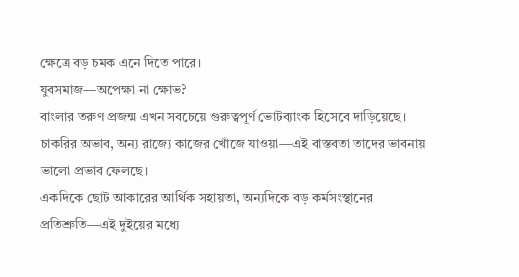ক্ষেত্রে বড় চমক এনে দিতে পারে।
যুবসমাজ—অপেক্ষা না ক্ষোভ?
বাংলার তরুণ প্রজন্ম এখন সবচেয়ে গুরুত্বপূর্ণ ভোটব্যাংক হিসেবে দাড়িয়েছে। চাকরির অভাব, অন্য রাজ্যে কাজের খোঁজে যাওয়া—এই বাস্তবতা তাদের ভাবনায় ভালো প্রভাব ফেলছে।
একদিকে ছোট আকারের আর্থিক সহায়তা, অন্যদিকে বড় কর্মসংস্থানের প্রতিশ্রুতি—এই দুইয়ের মধ্যে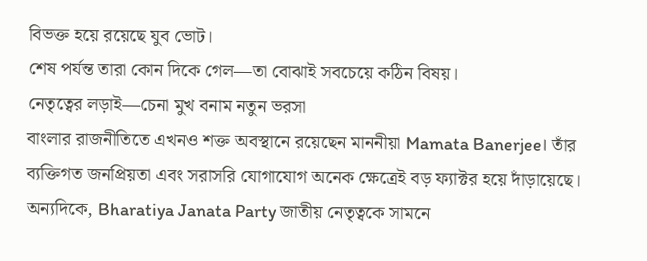বিভক্ত হয়ে রয়েছে যুব ভোট।
শেষ পর্যন্ত তারা কোন দিকে গেল—তা বোঝাই সবচেয়ে কঠিন বিষয়।
নেতৃত্বের লড়াই—চেনা মুখ বনাম নতুন ভরসা
বাংলার রাজনীতিতে এখনও শক্ত অবস্থানে রয়েছেন মাননীয়া Mamata Banerjee। তাঁর ব্যক্তিগত জনপ্রিয়তা এবং সরাসরি যোগাযোগ অনেক ক্ষেত্রেই বড় ফ্যাক্টর হয়ে দাঁড়ায়েছে।
অন্যদিকে, Bharatiya Janata Party জাতীয় নেতৃত্বকে সামনে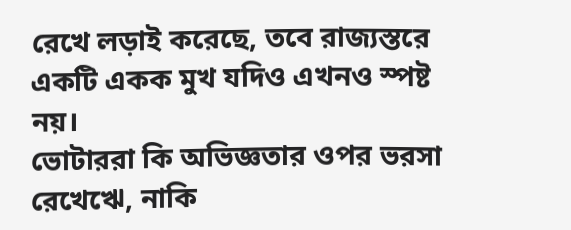রেখে লড়াই করেছে, তবে রাজ্যস্তরে একটি একক মুখ যদিও এখনও স্পষ্ট নয়।
ভোটাররা কি অভিজ্ঞতার ওপর ভরসা রেখেঋে, নাকি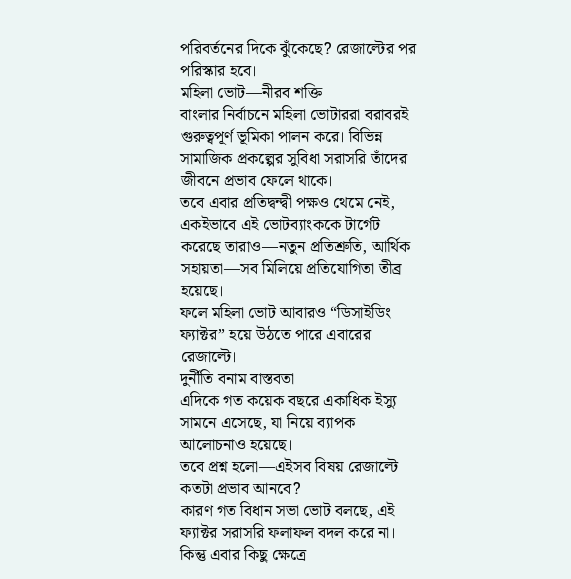পরিবর্তনের দিকে ঝুঁকেছে? রেজাল্টের পর পরিস্কার হবে।
মহিলা ভোট—নীরব শক্তি
বাংলার নির্বাচনে মহিলা ভোটাররা বরাবরই গুরুত্বপূর্ণ ভূমিকা পালন করে। বিভিন্ন সামাজিক প্রকল্পের সুবিধা সরাসরি তাঁদের জীবনে প্রভাব ফেলে থাকে।
তবে এবার প্রতিদ্বন্দ্বী পক্ষও থেমে নেই, একইভাবে এই ভোটব্যাংককে টার্গেট করেছে তারাও—নতুন প্রতিশ্রুতি, আর্থিক সহায়তা—সব মিলিয়ে প্রতিযোগিতা তীব্র হয়েছে।
ফলে মহিলা ভোট আবারও “ডিসাইডিং ফ্যাক্টর” হয়ে উঠতে পারে এবারের রেজাল্টে।
দুর্নীতি বনাম বাস্তবতা
এদিকে গত কয়েক বছরে একাধিক ইস্যু সামনে এসেছে, যা নিয়ে ব্যাপক আলোচনাও হয়েছে।
তবে প্রশ্ন হলো—এইসব বিষয় রেজাল্টে কতটা প্রভাব আনবে?
কারণ গত বিধান সভা ভোট বলছে, এই ফ্যাক্টর সরাসরি ফলাফল বদল করে না। কিন্তু এবার কিছু ক্ষেত্রে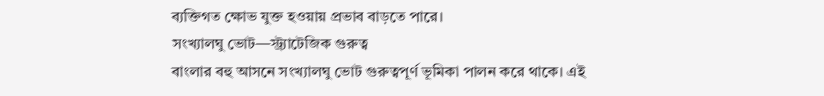ব্যক্তিগত ক্ষোভ যুক্ত হওয়ায় প্রভাব বাড়তে পারে।
সংখ্যালঘু ভোট—স্ট্র্যাটেজিক গুরুত্ব
বাংলার বহু আসনে সংখ্যালঘু ভোট গুরুত্বপূর্ণ ভূমিকা পালন করে থাকে। এই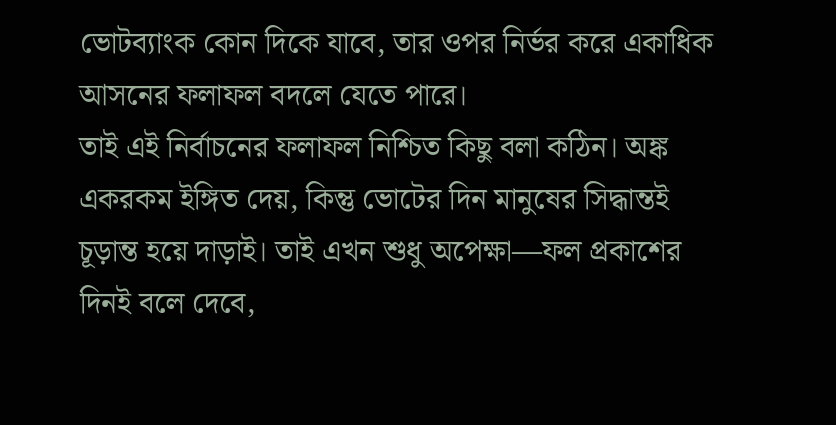ভোটব্যাংক কোন দিকে যাবে, তার ওপর নির্ভর করে একাধিক আসনের ফলাফল বদলে যেতে পারে।
তাই এই নির্বাচনের ফলাফল নিশ্চিত কিছু বলা কঠিন। অঙ্ক একরকম ইঙ্গিত দেয়, কিন্তু ভোটের দিন মানুষের সিদ্ধান্তই চূড়ান্ত হয়ে দাড়াই। তাই এখন শুধু অপেক্ষা—ফল প্রকাশের দিনই বলে দেবে,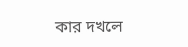কার দখলে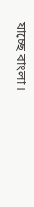যাচ্ছে বাংলা।